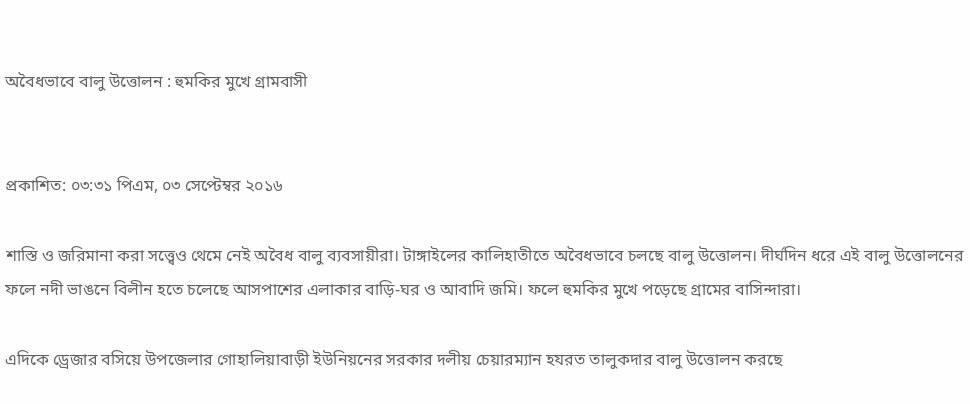অবৈধভাবে বালু উত্তোলন : হুমকির মুখে গ্রামবাসী


প্রকাশিত: ০৩:৩১ পিএম, ০৩ সেপ্টেম্বর ২০১৬

শাস্তি ও জরিমানা করা সত্ত্বেও থেমে নেই অবৈধ বালু ব্যবসায়ীরা। টাঙ্গাইলের কালিহাতীতে অবৈধভাবে চলছে বালু উত্তোলন। দীর্ঘদিন ধরে এই বালু উত্তোলনের ফলে নদী ভাঙনে বিলীন হতে চলেছে আসপাশের এলাকার বাড়ি-ঘর ও আবাদি জমি। ফলে হুমকির মুখে পড়েছে গ্রামের বাসিন্দারা।

এদিকে ড্রেজার বসিয়ে উপজেলার গোহালিয়াবাড়ী ইউনিয়নের সরকার দলীয় চেয়ারম্যান হযরত তালুকদার বালু উত্তোলন করছে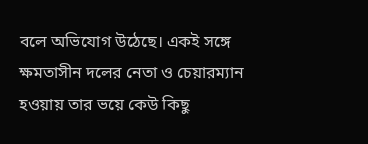বলে অভিযোগ উঠেছে। একই সঙ্গে ক্ষমতাসীন দলের নেতা ও চেয়ারম্যান হওয়ায় তার ভয়ে কেউ কিছু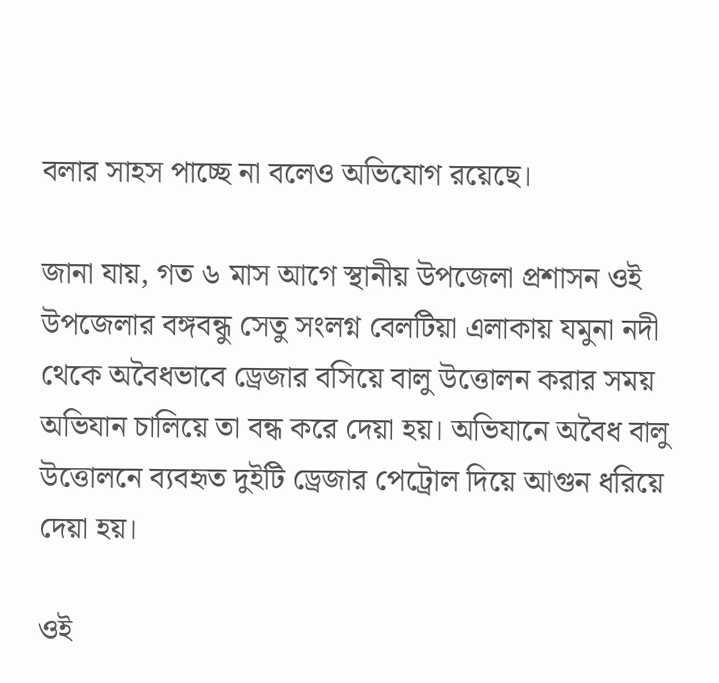বলার সাহস পাচ্ছে না বলেও অভিযোগ রয়েছে।

জানা যায়, গত ৬ মাস আগে স্থানীয় উপজেলা প্রশাসন ওই উপজেলার বঙ্গবন্ধু সেতু সংলগ্ন বেলটিয়া এলাকায় যমুনা নদী থেকে অবৈধভাবে ড্রেজার বসিয়ে বালু উত্তোলন করার সময় অভিযান চালিয়ে তা বন্ধ করে দেয়া হয়। অভিযানে অবৈধ বালু উত্তোলনে ব্যবহৃত দুইটি ড্রেজার পেট্রোল দিয়ে আগুন ধরিয়ে দেয়া হয়।

ওই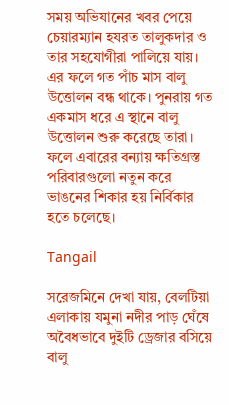সময় অভিযানের খবর পেয়ে চেয়ারম্যান হযরত তালুকদার ও তার সহযোগীরা পালিয়ে যায়। এর ফলে গত পাঁচ মাস বালু উত্তোলন বন্ধ থাকে। পুনরায় গত একমাস ধরে এ স্থানে বালু উত্তোলন শুরু করেছে তারা। ফলে এবারের বন্যায় ক্ষতিগ্রস্ত পরিবারগুলো নতুন করে ভাঙনের শিকার হয় নির্বিকার হতে চলেছে।

Tangail

সরেজমিনে দেখা যায়, বেলটিয়া এলাকায় যমুনা নদীর পাড় ঘেঁষে অবৈধভাবে দুইটি ড্রেজার বসিয়ে বালু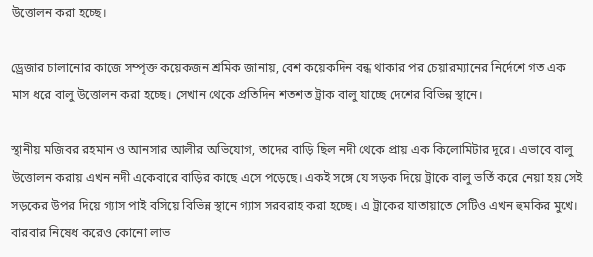উত্তোলন করা হচ্ছে।

ড্রেজার চালানোর কাজে সম্পৃক্ত কয়েকজন শ্রমিক জানায়, বেশ কয়েকদিন বন্ধ থাকার পর চেয়ারম্যানের নির্দেশে গত এক মাস ধরে বালু উত্তোলন করা হচ্ছে। সেখান থেকে প্রতিদিন শতশত ট্রাক বালু যাচ্ছে দেশের বিভিন্ন স্থানে।

স্থানীয় মজিবর রহমান ও আনসার আলীর অভিযোগ, তাদের বাড়ি ছিল নদী থেকে প্রায় এক কিলোমিটার দূরে। এভাবে বালু উত্তোলন করায় এখন নদী একেবারে বাড়ির কাছে এসে পড়েছে। একই সঙ্গে যে সড়ক দিয়ে ট্রাকে বালু ভর্তি করে নেয়া হয় সেই সড়কের উপর দিয়ে গ্যাস পাই বসিয়ে বিভিন্ন স্থানে গ্যাস সরবরাহ করা হচ্ছে। এ ট্রাকের যাতায়াতে সেটিও এখন হুমকির মুখে। বারবার নিষেধ করেও কোনো লাভ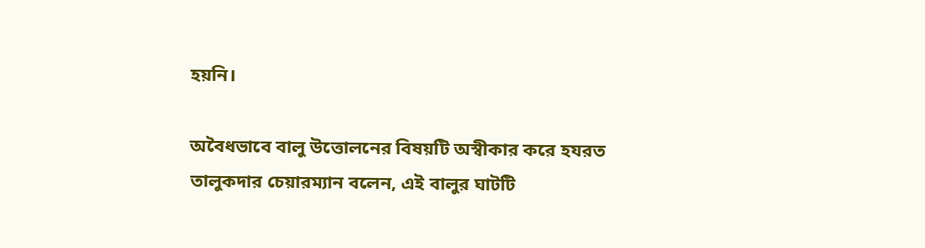হয়নি।

অবৈধভাবে বালু উত্তোলনের বিষয়টি অস্বীকার করে হযরত তালুকদার চেয়ারম্যান বলেন, এই বালুর ঘাটটি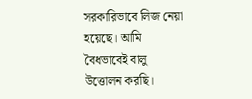সরকারিভাবে লিজ নেয়া হয়েছে। আমি বৈধভাবেই বালু উত্তোলন করছি।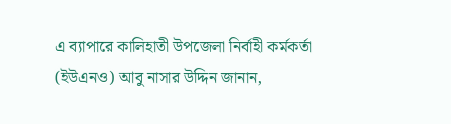এ ব্যাপারে কালিহাতী উপজেলা নির্বাহী কর্মকর্তা (ইউএনও) আবু নাসার উদ্দিন জানান,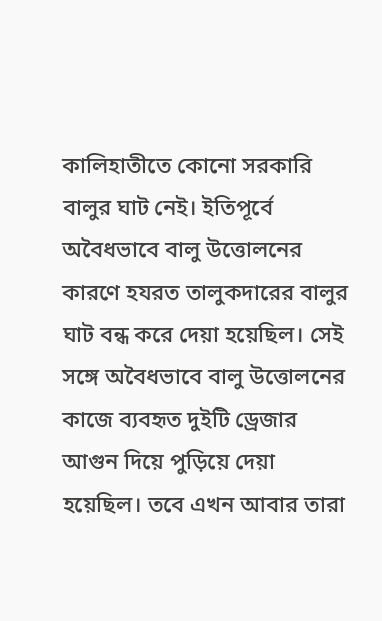কালিহাতীতে কোনো সরকারি বালুর ঘাট নেই। ইতিপূর্বে অবৈধভাবে বালু উত্তোলনের কারণে হযরত তালুকদারের বালুর ঘাট বন্ধ করে দেয়া হয়েছিল। সেই সঙ্গে অবৈধভাবে বালু উত্তোলনের কাজে ব্যবহৃত দুইটি ড্রেজার আগুন দিয়ে পুড়িয়ে দেয়া হয়েছিল। তবে এখন আবার তারা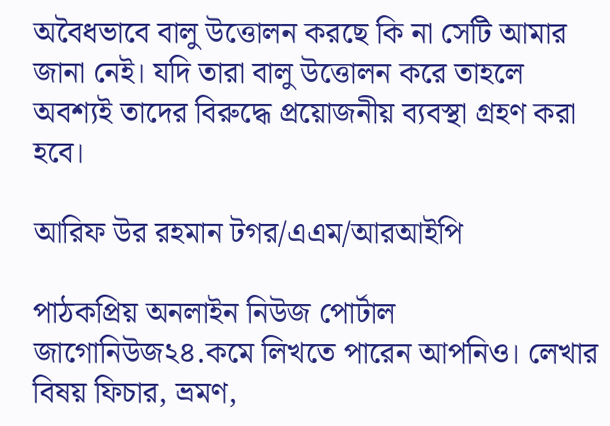অবৈধভাবে বালু উত্তোলন করছে কি না সেটি আমার জানা নেই। যদি তারা বালু উত্তোলন করে তাহলে অবশ্যই তাদের বিরুদ্ধে প্রয়োজনীয় ব্যবস্থা গ্রহণ করা হবে।

আরিফ উর রহমান টগর/এএম/আরআইপি

পাঠকপ্রিয় অনলাইন নিউজ পোর্টাল জাগোনিউজ২৪.কমে লিখতে পারেন আপনিও। লেখার বিষয় ফিচার, ভ্রমণ,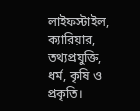লাইফস্টাইল, ক্যারিয়ার, তথ্যপ্রযুক্তি, ধর্ম, কৃষি ও প্রকৃতি।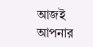আজই আপনার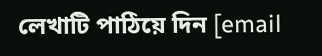লেখাটি পাঠিয়ে দিন [email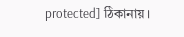protected] ঠিকানায়।